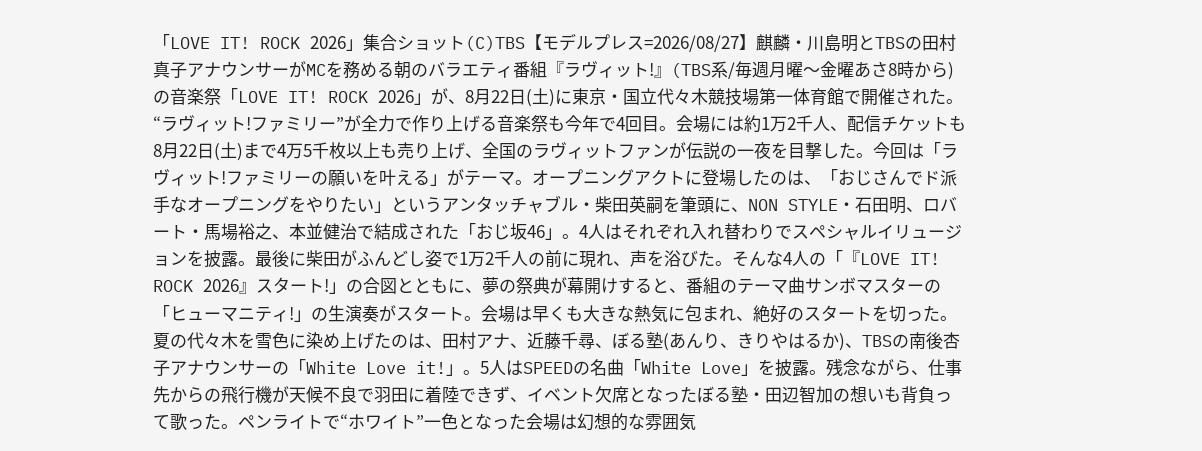「LOVE IT! ROCK 2026」集合ショット(C)TBS【モデルプレス=2026/08/27】麒麟・川島明とTBSの田村真子アナウンサーがMCを務める朝のバラエティ番組『ラヴィット!』(TBS系/毎週月曜〜金曜あさ8時から)の音楽祭「LOVE IT! ROCK 2026」が、8月22日(土)に東京・国立代々木競技場第一体育館で開催された。
“ラヴィット!ファミリー”が全力で作り上げる音楽祭も今年で4回目。会場には約1万2千人、配信チケットも8月22日(土)まで4万5千枚以上も売り上げ、全国のラヴィットファンが伝説の一夜を目撃した。今回は「ラヴィット!ファミリーの願いを叶える」がテーマ。オープニングアクトに登場したのは、「おじさんでド派手なオープニングをやりたい」というアンタッチャブル・柴田英嗣を筆頭に、NON STYLE・石田明、ロバート・馬場裕之、本並健治で結成された「おじ坂46」。4人はそれぞれ入れ替わりでスペシャルイリュージョンを披露。最後に柴田がふんどし姿で1万2千人の前に現れ、声を浴びた。そんな4人の「『LOVE IT! ROCK 2026』スタート!」の合図とともに、夢の祭典が幕開けすると、番組のテーマ曲サンボマスターの「ヒューマニティ!」の生演奏がスタート。会場は早くも大きな熱気に包まれ、絶好のスタートを切った。
夏の代々木を雪色に染め上げたのは、田村アナ、近藤千尋、ぼる塾(あんり、きりやはるか)、TBSの南後杏子アナウンサーの「White Love it!」。5人はSPEEDの名曲「White Love」を披露。残念ながら、仕事先からの飛行機が天候不良で羽田に着陸できず、イベント欠席となったぼる塾・田辺智加の想いも背負って歌った。ペンライトで“ホワイト”一色となった会場は幻想的な雰囲気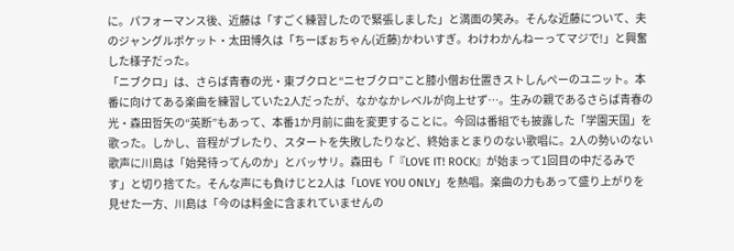に。パフォーマンス後、近藤は「すごく練習したので緊張しました」と満面の笑み。そんな近藤について、夫のジャングルポケット・太田博久は「ちーぼぉちゃん(近藤)かわいすぎ。わけわかんねーってマジで!」と興奮した様子だった。
「ニブクロ」は、さらば青春の光・東ブクロと“ニセブクロ”こと膝小僧お仕置きストしんぺーのユニット。本番に向けてある楽曲を練習していた2人だったが、なかなかレベルが向上せず…。生みの親であるさらば青春の光・森田哲矢の“英断”もあって、本番1か月前に曲を変更することに。今回は番組でも披露した「学園天国」を歌った。しかし、音程がブレたり、スタートを失敗したりなど、終始まとまりのない歌唱に。2人の勢いのない歌声に川島は「始発待ってんのか」とバッサリ。森田も「『LOVE IT! ROCK』が始まって1回目の中だるみです」と切り捨てた。そんな声にも負けじと2人は「LOVE YOU ONLY」を熱唱。楽曲の力もあって盛り上がりを見せた一方、川島は「今のは料金に含まれていませんの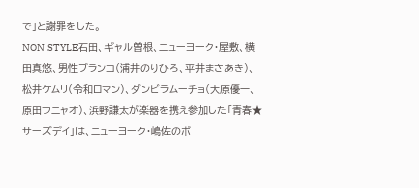で」と謝罪をした。
NON STYLE石田、ギャル曽根、ニューヨーク・屋敷、横田真悠、男性ブランコ(浦井のりひろ、平井まさあき)、松井ケムリ(令和ロマン)、ダンビラムーチョ(大原優一、原田フニャオ)、浜野謙太が楽器を携え参加した「青春★サーズデイ」は、ニューヨーク・嶋佐のボ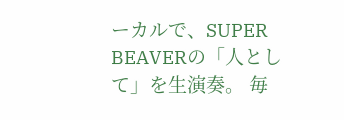ーカルで、SUPER BEAVERの「人として」を生演奏。 毎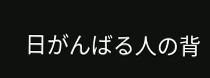日がんばる人の背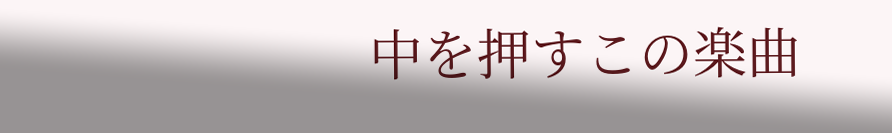中を押すこの楽曲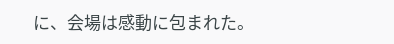に、会場は感動に包まれた。